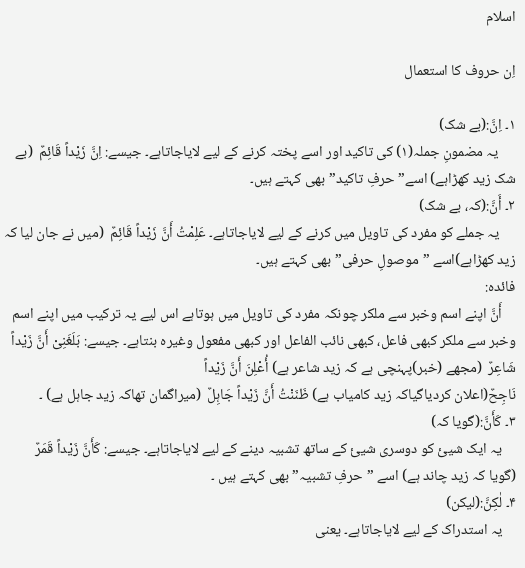اسلام

اِن حروف کا استعمال

۱۔ اِنَّ:(بے شک)
     یہ مضمونِ جملہ(۱) کی تاکید اور اسے پختہ کرنے کے لیے لایاجاتاہے۔ جیسے: اِنَّ زَیْداً قَائِمٌ  (بے شک زید کھڑاہے) اسے” حرفِ تاکید”بھی کہتے ہیں۔
۲۔ أَنَّ:(کہ، بے شک)
     یہ جملے کو مفرد کی تاویل میں کرنے کے لیے لایاجاتاہے۔ عَلِمْتُ أَنَّ زَیْداً قَائِمٌ  (میں نے جان لیا کہ زید کھڑاہے)اسے ”موصولِ حرفی”بھی کہتے ہیں۔
فائدہ:
    أَنَّ اپنے اسم وخبر سے ملکر چونکہ مفرد کی تاویل میں ہوتاہے اس لیے یہ ترکیب میں اپنے اسم وخبر سے ملکر کبھی فاعل، کبھی نائب الفاعل اور کبھی مفعول وغیرہ بنتاہے۔ جیسے: بَلَغَنِیْ أَنَّ زَیْداً شَاعِرٌ  (مجھے (خبر)پہنچی ہے کہ زید شاعر ہے) أُعْلِنَ أَنَّ زَیْداً
نَاجِحٌ(اعلان کردیاگیاکہ زید کامیاب ہے) ظَنَنْتُ أَنَّ زَیْداً جَاہِلٌ  (میراگمان تھاکہ زید جاہل ہے) ۔
۳۔ کَأَنَّ:(گویا کہ)
    یہ ایک شیئ کو دوسری شیئ کے ساتھ تشبیہ دینے کے لیے لایاجاتاہے۔ جیسے: کَأَنَّ زَیْداً قَمَرٌ  (گویا کہ زید چاند ہے) اسے ”حرفِ تشبیہ” بھی کہتے ہیں ۔
۴۔ لٰکِنَّ:(لیکن)
    یہ استدراک کے لیے لایاجاتاہے۔ یعنی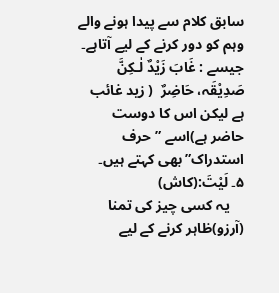سابق کلام سے پیدا ہونے والے وہم کو دور کرنے کے لیے آتاہے۔ جیسے : غَابَ زَیْدٌ لٰـکِنَّ صَدِیْقَہ، حَاضِرٌ  ( زید غائب ہے لیکن اس کا دوست حاضر ہے)اسے ”حرف استدراک”بھی کہتے ہیں۔
۵۔ لَیْتَ:(کاش)
    یہ کسی چیز کی تمنا (آرزو)ظاہر کرنے کے لیے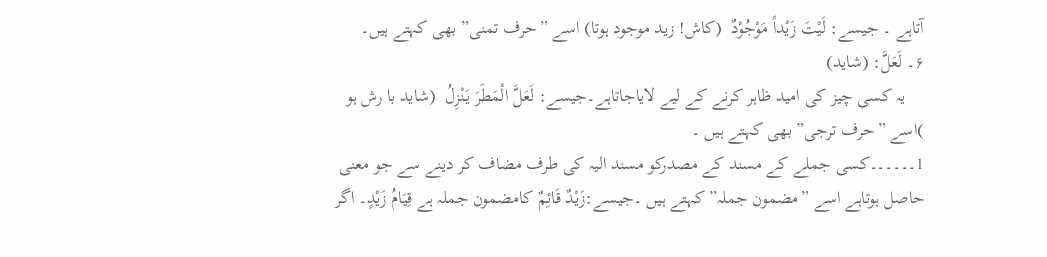آتاہے ۔ جیسے: لَیْتَ زَیْداً مَوْجُوْدٌ  (کاش! زید موجود ہوتا) اسے ”حرف تمنی” بھی کہتے ہیں۔
۶۔ لَعَلَّ: (شاید)
    یہ کسی چیز کی امید ظاہر کرنے کے لیے لایاجاتاہے۔جیسے: لَعَلَّ الْمَطَرَ یَنْزِلُ  (شاید با رش ہو )اسے ”حرف ترجی” بھی کہتے ہیں ۔
1۔۔۔۔۔۔کسی جملے کے مسند کے مصدرکو مسند الیہ کی طرف مضاف کر دینے سے جو معنی حاصل ہوتاہے اسے ”مضمون جملہ”کہتے ہیں ۔جیسے:زَیْدٌ قَائِمٌ کامضمون جملہ ہے قِیَامُ زَیْدٍ۔ اگر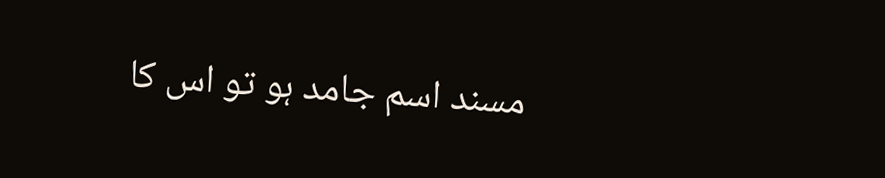مسند اسم جامد ہو تو اس کا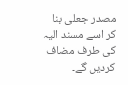مصدر جعلی بنا کر اسے مسند الیہ کی طرف مضاف کردیں گے۔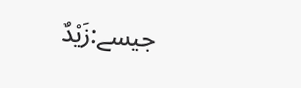جیسے:زَیْدٌ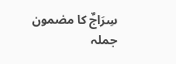سِرَاجٌ کا مضمون جملہ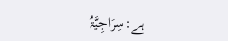ہے:سِرَاجِیَّۃُ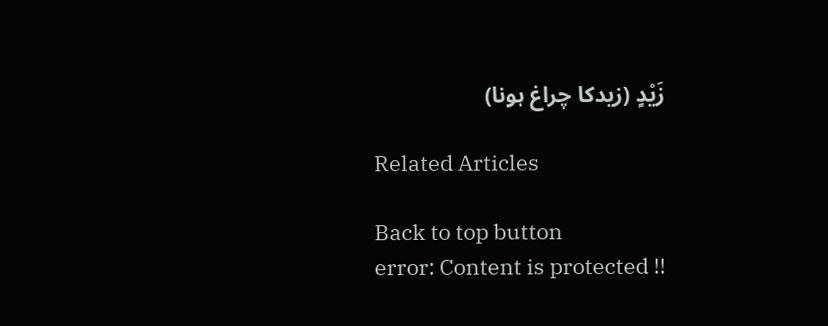زَیْدٍ (زیدکا چراغ ہونا)

Related Articles

Back to top button
error: Content is protected !!